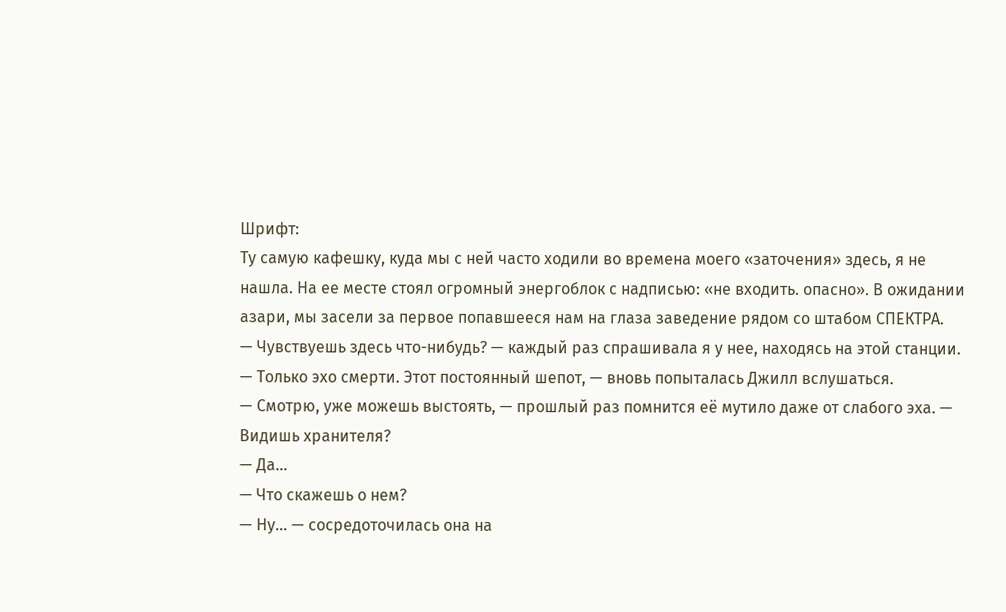Шрифт:
Ту самую кафешку, куда мы с ней часто ходили во времена моего «заточения» здесь, я не нашла. На ее месте стоял огромный энергоблок с надписью: «не входить. опасно». В ожидании азари, мы засели за первое попавшееся нам на глаза заведение рядом со штабом СПЕКТРА.
— Чувствуешь здесь что-нибудь? — каждый раз спрашивала я у нее, находясь на этой станции.
— Только эхо смерти. Этот постоянный шепот, — вновь попыталась Джилл вслушаться.
— Смотрю, уже можешь выстоять, — прошлый раз помнится её мутило даже от слабого эха. — Видишь хранителя?
— Да…
— Что скажешь о нем?
— Ну… — сосредоточилась она на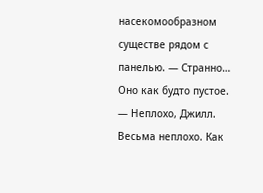насекомообразном существе рядом с панелью. — Странно… Оно как будто пустое.
— Неплохо, Джилл. Весьма неплохо. Как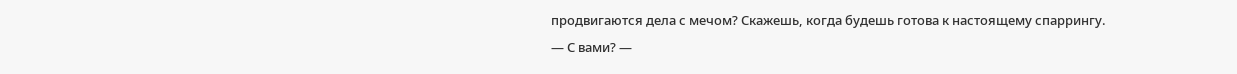продвигаются дела с мечом? Скажешь, когда будешь готова к настоящему спаррингу.
— С вами? —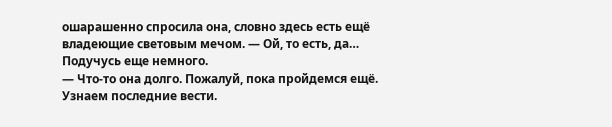ошарашенно спросила она, словно здесь есть ещё владеющие световым мечом. — Ой, то есть, да… Подучусь еще немного.
— Что-то она долго. Пожалуй, пока пройдемся ещё. Узнаем последние вести.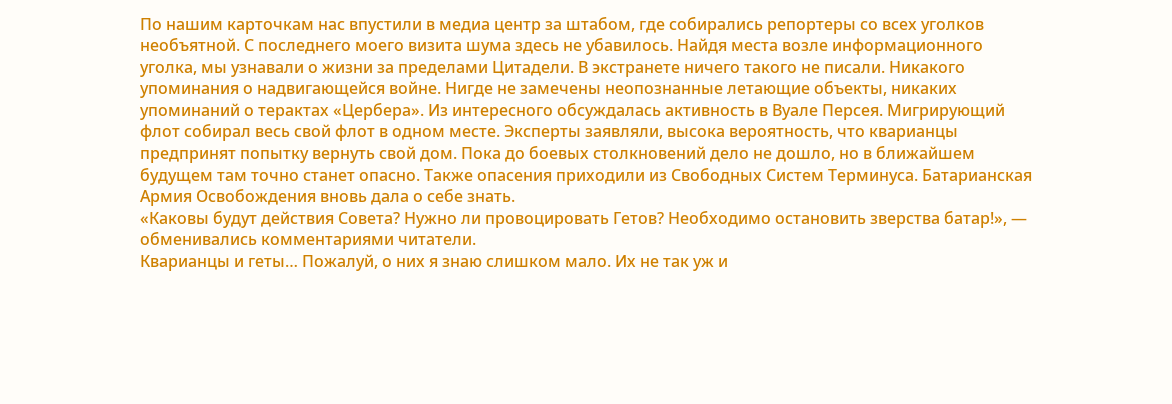По нашим карточкам нас впустили в медиа центр за штабом, где собирались репортеры со всех уголков необъятной. С последнего моего визита шума здесь не убавилось. Найдя места возле информационного уголка, мы узнавали о жизни за пределами Цитадели. В экстранете ничего такого не писали. Никакого упоминания о надвигающейся войне. Нигде не замечены неопознанные летающие объекты, никаких упоминаний о терактах «Цербера». Из интересного обсуждалась активность в Вуале Персея. Мигрирующий флот собирал весь свой флот в одном месте. Эксперты заявляли, высока вероятность, что кварианцы предпринят попытку вернуть свой дом. Пока до боевых столкновений дело не дошло, но в ближайшем будущем там точно станет опасно. Также опасения приходили из Свободных Систем Терминуса. Батарианская Армия Освобождения вновь дала о себе знать.
«Каковы будут действия Совета? Нужно ли провоцировать Гетов? Необходимо остановить зверства батар!», — обменивались комментариями читатели.
Кварианцы и геты… Пожалуй, о них я знаю слишком мало. Их не так уж и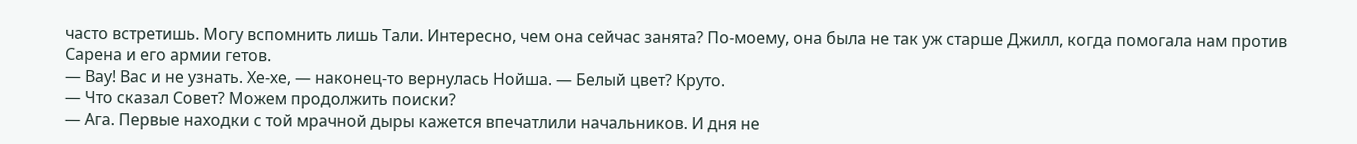часто встретишь. Могу вспомнить лишь Тали. Интересно, чем она сейчас занята? По-моему, она была не так уж старше Джилл, когда помогала нам против Сарена и его армии гетов.
— Вау! Вас и не узнать. Хе-хе, — наконец-то вернулась Нойша. — Белый цвет? Круто.
— Что сказал Совет? Можем продолжить поиски?
— Ага. Первые находки с той мрачной дыры кажется впечатлили начальников. И дня не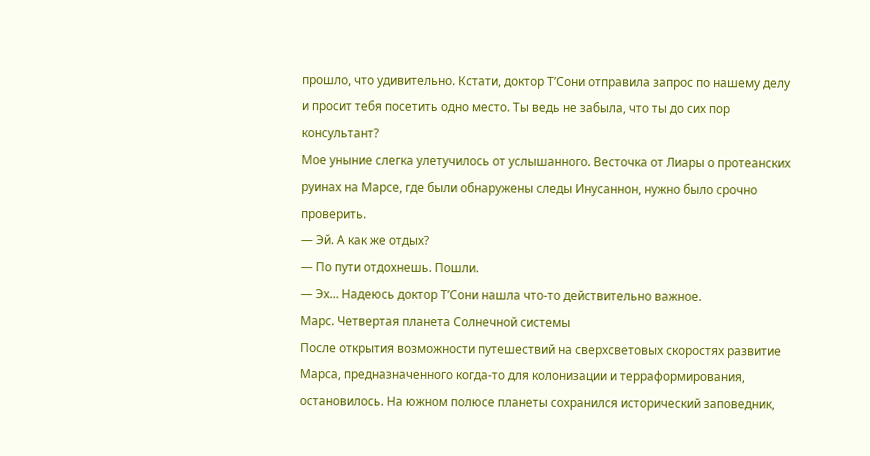прошло, что удивительно. Кстати, доктор Т’Сони отправила запрос по нашему делу и просит тебя посетить одно место. Ты ведь не забыла, что ты до сих пор консультант?
Мое уныние слегка улетучилось от услышанного. Весточка от Лиары о протеанских руинах на Марсе, где были обнаружены следы Инусаннон, нужно было срочно проверить.
— Эй. А как же отдых?
— По пути отдохнешь. Пошли.
— Эх… Надеюсь доктор Т’Сони нашла что-то действительно важное.
Марс. Четвертая планета Солнечной системы
После открытия возможности путешествий на сверхсветовых скоростях развитие Марса, предназначенного когда-то для колонизации и терраформирования, остановилось. На южном полюсе планеты сохранился исторический заповедник,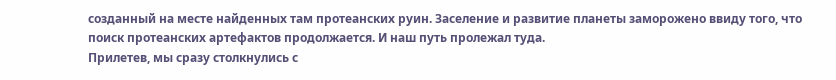созданный на месте найденных там протеанских руин. Заселение и развитие планеты заморожено ввиду того, что поиск протеанских артефактов продолжается. И наш путь пролежал туда.
Прилетев, мы сразу столкнулись с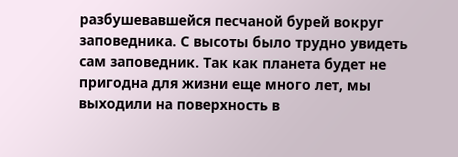разбушевавшейся песчаной бурей вокруг заповедника. С высоты было трудно увидеть сам заповедник. Так как планета будет не пригодна для жизни еще много лет, мы выходили на поверхность в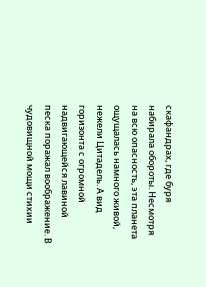скафандрах, где буря набирала обороты. Несмотря на всю опасность, эта планета ощущалась намного живой, нежели Цитадель. А вид горизонта с огромной надвигающейся лавиной песка поражал воображение. В чудовищной мощи стихии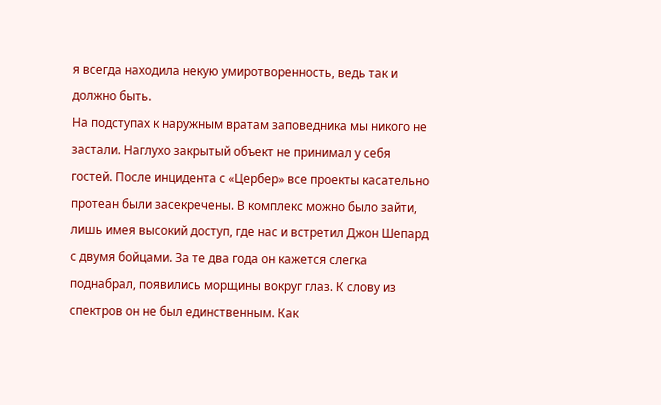я всегда находила некую умиротворенность, ведь так и должно быть.
На подступах к наружным вратам заповедника мы никого не застали. Наглухо закрытый объект не принимал у себя гостей. После инцидента с «Цербер» все проекты касательно протеан были засекречены. В комплекс можно было зайти, лишь имея высокий доступ, где нас и встретил Джон Шепард с двумя бойцами. За те два года он кажется слегка поднабрал, появились морщины вокруг глаз. К слову из спектров он не был единственным. Как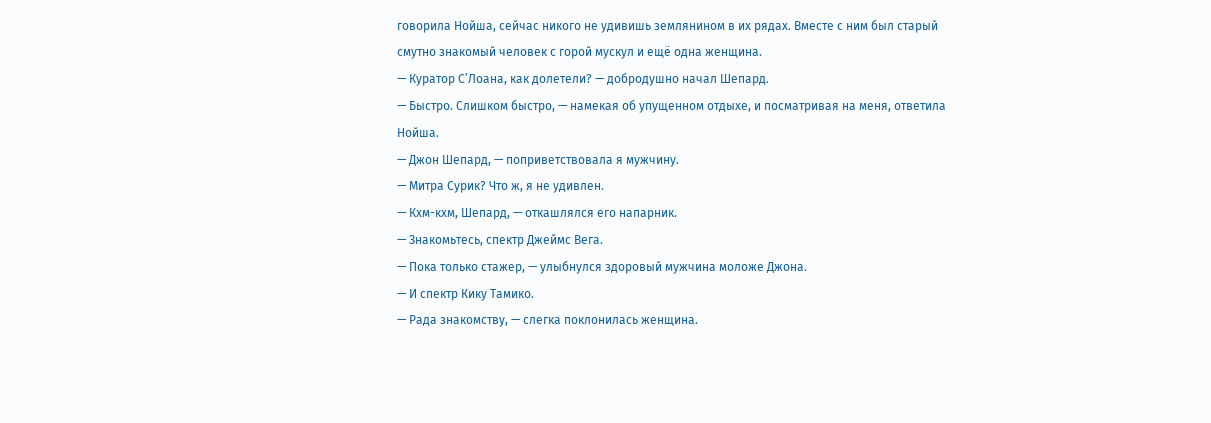говорила Нойша, сейчас никого не удивишь землянином в их рядах. Вместе с ним был старый смутно знакомый человек с горой мускул и ещё одна женщина.
— Куратор С’Лоана, как долетели? — добродушно начал Шепард.
— Быстро. Слишком быстро, — намекая об упущенном отдыхе, и посматривая на меня, ответила Нойша.
— Джон Шепард, — поприветствовала я мужчину.
— Митра Сурик? Что ж, я не удивлен.
— Кхм-кхм, Шепард, — откашлялся его напарник.
— Знакомьтесь, спектр Джеймс Вега.
— Пока только стажер, — улыбнулся здоровый мужчина моложе Джона.
— И спектр Кику Тамико.
— Рада знакомству, — слегка поклонилась женщина.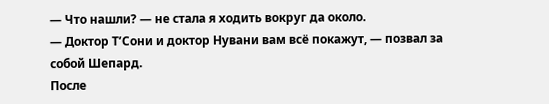— Что нашли? — не стала я ходить вокруг да около.
— Доктор Т’Сони и доктор Нувани вам всё покажут, — позвал за собой Шепард.
После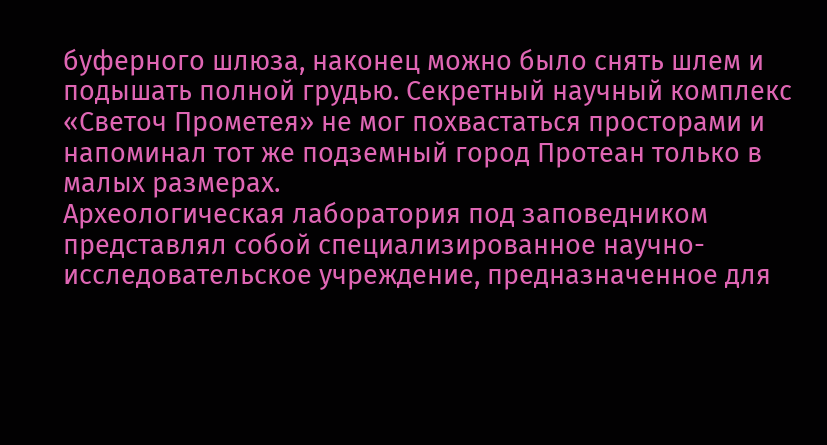буферного шлюза, наконец можно было снять шлем и подышать полной грудью. Секретный научный комплекс «Светоч Прометея» не мог похвастаться просторами и напоминал тот же подземный город Протеан только в малых размерах.
Археологическая лаборатория под заповедником представлял собой специализированное научно-исследовательское учреждение, предназначенное для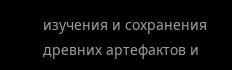изучения и сохранения древних артефактов и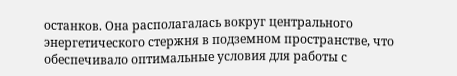останков. Она располагалась вокруг центрального энергетического стержня в подземном пространстве, что обеспечивало оптимальные условия для работы с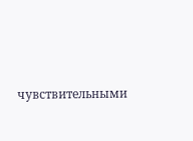чувствительными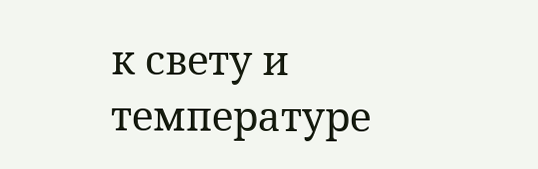к свету и температуре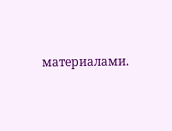материалами.